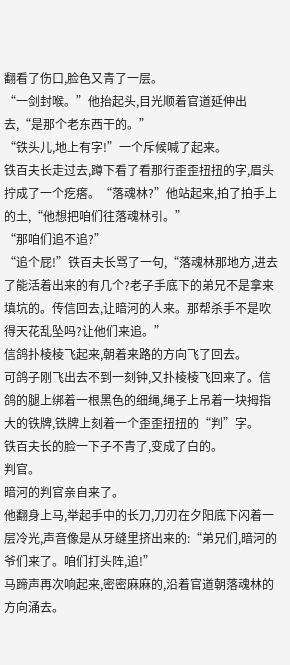翻看了伤口,脸色又青了一层。
“一剑封喉。”他抬起头,目光顺着官道延伸出去,“是那个老东西干的。”
“铁头儿,地上有字!”一个斥候喊了起来。
铁百夫长走过去,蹲下看了看那行歪歪扭扭的字,眉头拧成了一个疙瘩。“落魂林?”他站起来,拍了拍手上的土,“他想把咱们往落魂林引。”
“那咱们追不追?”
“追个屁!”铁百夫长骂了一句,“落魂林那地方,进去了能活着出来的有几个?老子手底下的弟兄不是拿来填坑的。传信回去,让暗河的人来。那帮杀手不是吹得天花乱坠吗?让他们来追。”
信鸽扑棱棱飞起来,朝着来路的方向飞了回去。
可鸽子刚飞出去不到一刻钟,又扑棱棱飞回来了。信鸽的腿上绑着一根黑色的细绳,绳子上吊着一块拇指大的铁牌,铁牌上刻着一个歪歪扭扭的“判”字。
铁百夫长的脸一下子不青了,变成了白的。
判官。
暗河的判官亲自来了。
他翻身上马,举起手中的长刀,刀刃在夕阳底下闪着一层冷光,声音像是从牙缝里挤出来的:“弟兄们,暗河的爷们来了。咱们打头阵,追!”
马蹄声再次响起来,密密麻麻的,沿着官道朝落魂林的方向涌去。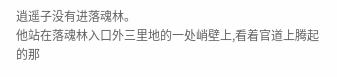逍遥子没有进落魂林。
他站在落魂林入口外三里地的一处峭壁上,看着官道上腾起的那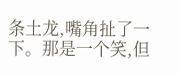条土龙,嘴角扯了一下。那是一个笑,但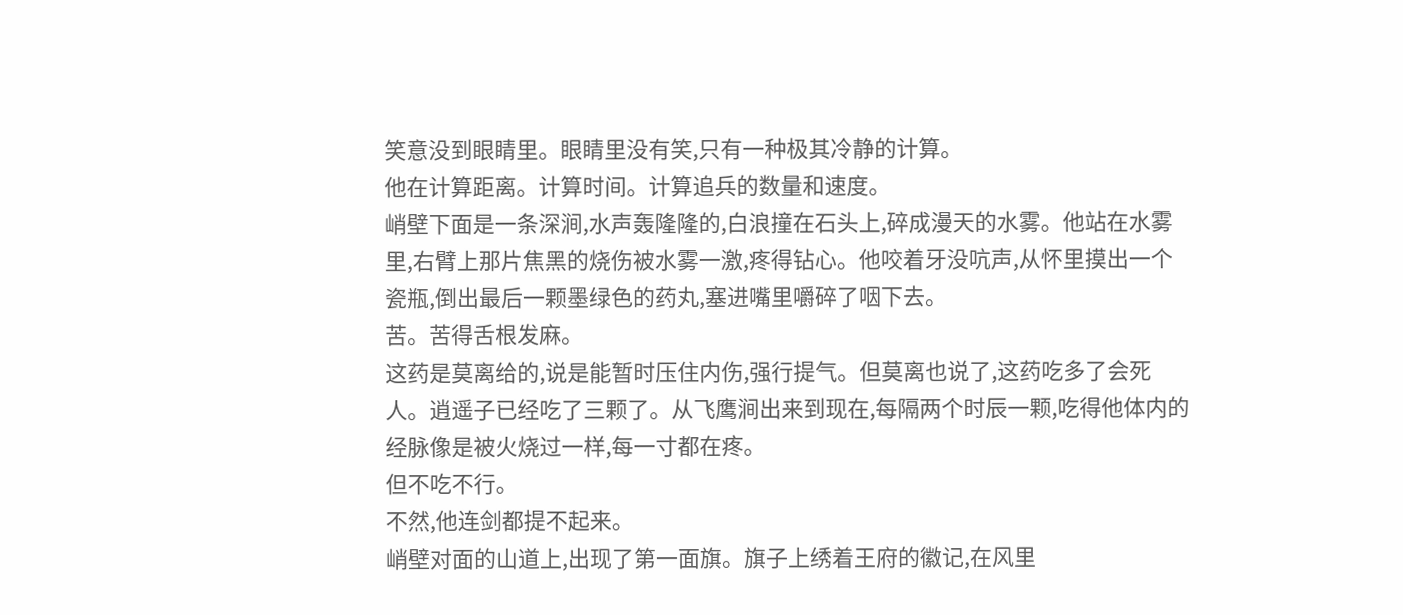笑意没到眼睛里。眼睛里没有笑,只有一种极其冷静的计算。
他在计算距离。计算时间。计算追兵的数量和速度。
峭壁下面是一条深涧,水声轰隆隆的,白浪撞在石头上,碎成漫天的水雾。他站在水雾里,右臂上那片焦黑的烧伤被水雾一激,疼得钻心。他咬着牙没吭声,从怀里摸出一个瓷瓶,倒出最后一颗墨绿色的药丸,塞进嘴里嚼碎了咽下去。
苦。苦得舌根发麻。
这药是莫离给的,说是能暂时压住内伤,强行提气。但莫离也说了,这药吃多了会死人。逍遥子已经吃了三颗了。从飞鹰涧出来到现在,每隔两个时辰一颗,吃得他体内的经脉像是被火烧过一样,每一寸都在疼。
但不吃不行。
不然,他连剑都提不起来。
峭壁对面的山道上,出现了第一面旗。旗子上绣着王府的徽记,在风里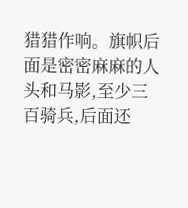猎猎作响。旗帜后面是密密麻麻的人头和马影,至少三百骑兵,后面还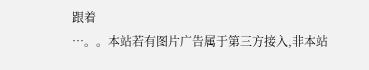跟着
…。。本站若有图片广告属于第三方接入,非本站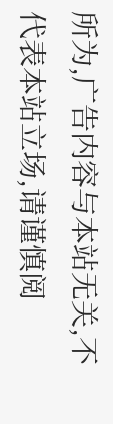所为,广告内容与本站无关,不代表本站立场,请谨慎阅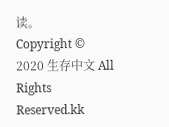读。
Copyright © 2020 生存中文 All Rights Reserved.kk